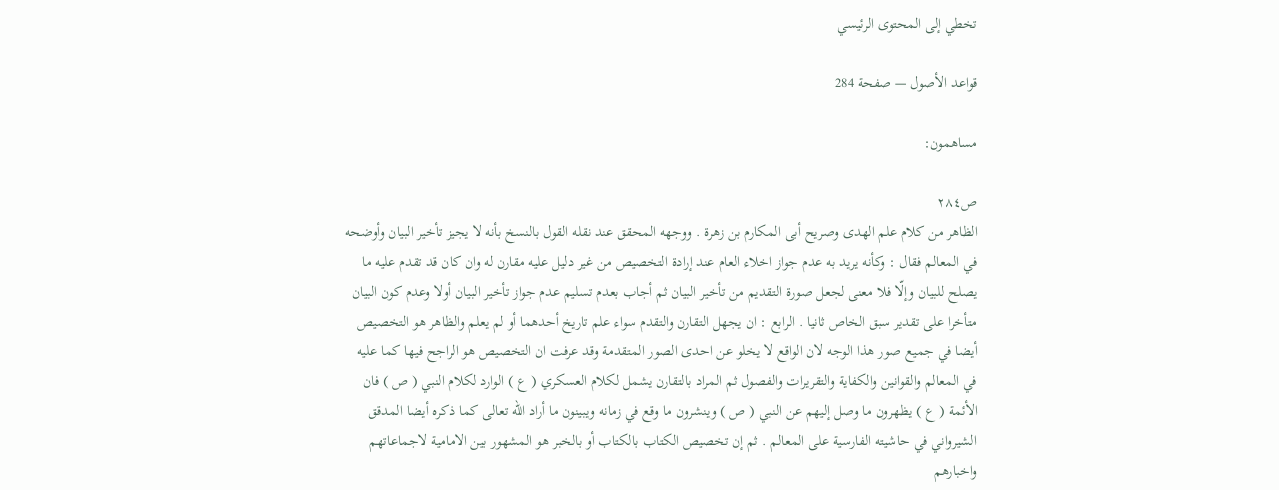تخطي إلى المحتوى الرئيسي

قواعد الأصول — صفحة 284

مساهمون:

ص٢٨٤
الظاهر من كلام علم الهدى وصريح أبى المكارم بن زهرة . ووجهه المحقق عند نقله القول بالنسخ بأنه لا يجيز تأخير البيان وأوضحه في المعالم فقال : وكأنه يريد به عدم جواز اخلاء العام عند إرادة التخصيص من غير دليل عليه مقارن له وان كان قد تقدم عليه ما يصلح للبيان وإلّا فلا معنى لجعل صورة التقديم من تأخير البيان ثم أجاب بعدم تسليم عدم جواز تأخير البيان أولا وعدم كون البيان متأخرا على تقدير سبق الخاص ثانيا . الرابع : ان يجهل التقارن والتقدم سواء علم تاريخ أحدهما أو لم يعلم والظاهر هو التخصيص أيضا في جميع صور هذا الوجه لان الواقع لا يخلو عن احدى الصور المتقدمة وقد عرفت ان التخصيص هو الراجح فيها كما عليه في المعالم والقوانين والكفاية والتقريرات والفصول ثم المراد بالتقارن يشمل لكلام العسكري ( ع ) الوارد لكلام النبي ( ص ) فان الأئمة ( ع ) يظهرون ما وصل إليهم عن النبي ( ص ) وينشرون ما وقع في زمانه ويبينون ما أراد اللّه تعالى كما ذكره أيضا المدقق الشيرواني في حاشيته الفارسية على المعالم . ثم إن تخصيص الكتاب بالكتاب أو بالخبر هو المشهور بين الامامية لاجماعاتهم واخبارهم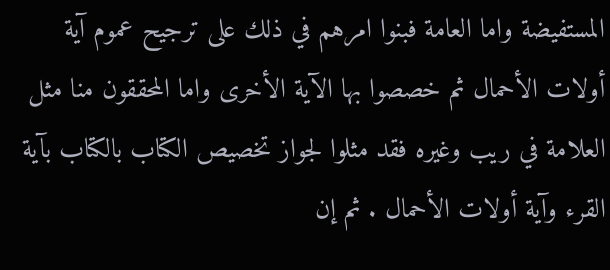المستفيضة واما العامة فبنوا امرهم في ذلك على ترجيح عموم آية أولات الأحمال ثم خصصوا بها الآية الأخرى واما المحققون منا مثل العلامة في ريب وغيره فقد مثلوا لجواز تخصيص الكتاب بالكتاب بآية القرء وآية أولات الأحمال . ثم إن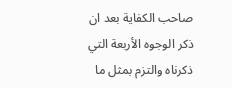صاحب الكفاية بعد ان ذكر الوجوه الأربعة التي ذكرناه والتزم بمثل ما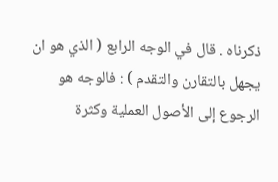ذكرناه . قال في الوجه الرابع ( الذي هو ان يجهل بالتقارن والتقدم ) : فالوجه هو الرجوع إلى الأصول العملية وكثرة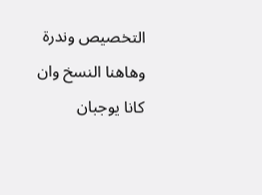التخصيص وندرة وهاهنا النسخ وان كانا يوجبان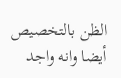الظن بالتخصيص أيضا وانه واجد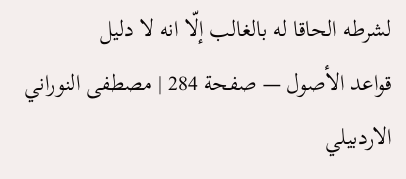لشرطه الحاقا له بالغالب إلّا انه لا دليل
قواعد الأصول — صفحة 284 | مصطفى النوراني الاردبيلي